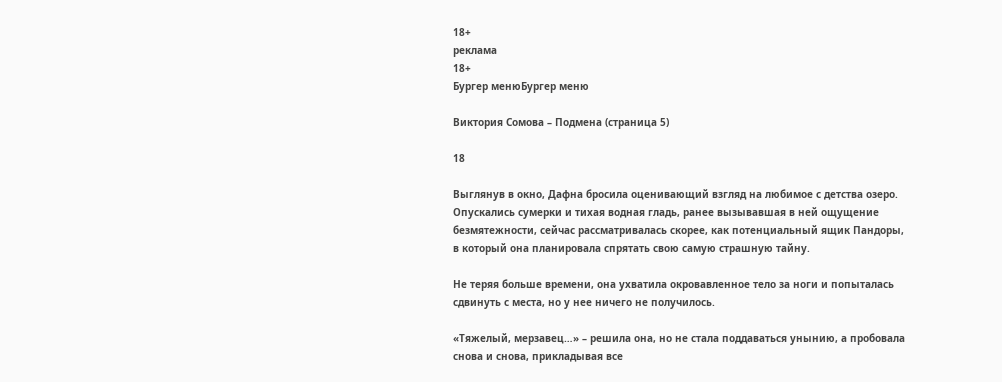18+
реклама
18+
Бургер менюБургер меню

Виктория Сомова – Подмена (страница 5)

18

Выглянув в окно, Дафна бросила оценивающий взгляд на любимое с детства озеро. Опускались сумерки и тихая водная гладь, ранее вызывавшая в ней ощущение безмятежности, сейчас рассматривалась скорее, как потенциальный ящик Пандоры, в который она планировала спрятать свою самую страшную тайну.

Не теряя больше времени, она ухватила окровавленное тело за ноги и попыталась сдвинуть с места, но у нее ничего не получилось.

«Тяжелый, мерзавец…» – решила она, но не стала поддаваться унынию, а пробовала снова и снова, прикладывая все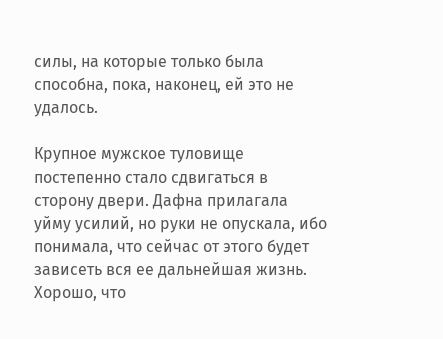силы, на которые только была способна, пока, наконец, ей это не удалось.

Крупное мужское туловище постепенно стало сдвигаться в сторону двери. Дафна прилагала уйму усилий, но руки не опускала, ибо понимала, что сейчас от этого будет зависеть вся ее дальнейшая жизнь. Хорошо, что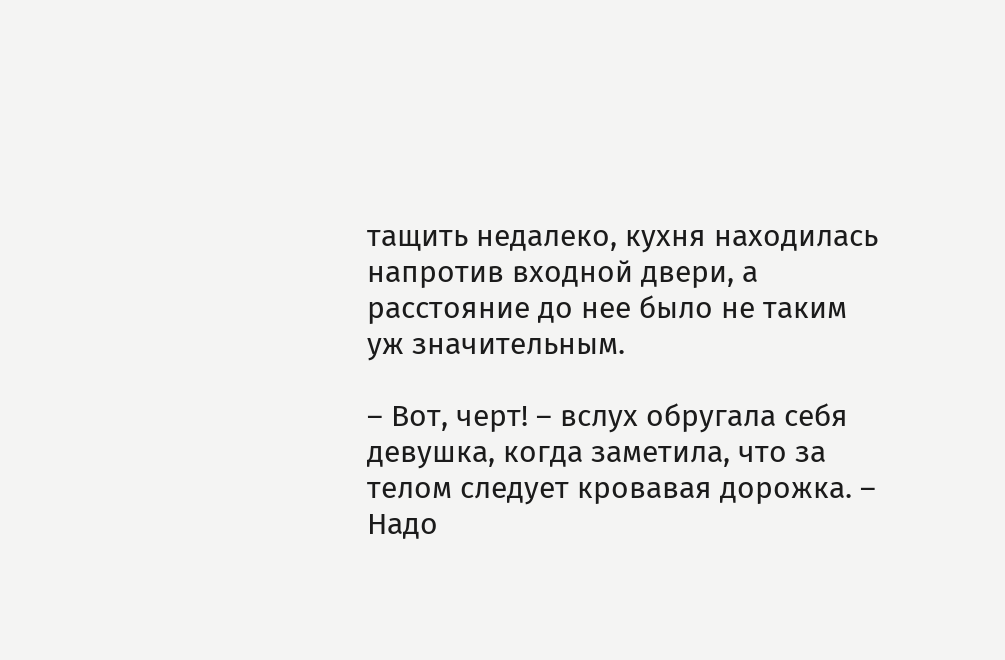тащить недалеко, кухня находилась напротив входной двери, а расстояние до нее было не таким уж значительным.

– Вот, черт! – вслух обругала себя девушка, когда заметила, что за телом следует кровавая дорожка. – Надо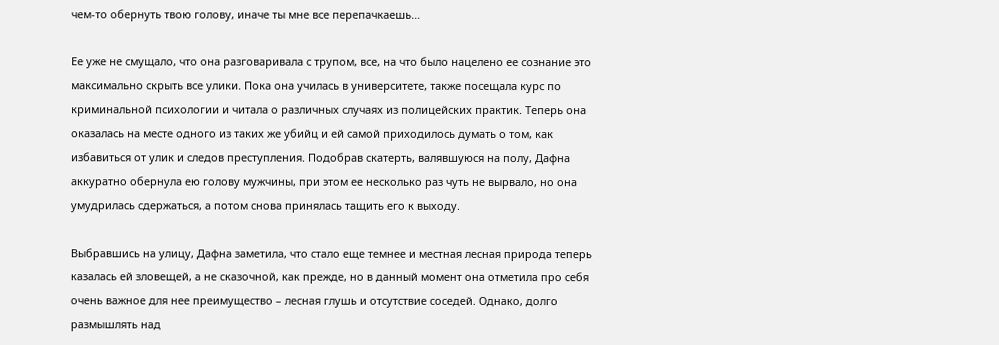чем-то обернуть твою голову, иначе ты мне все перепачкаешь…

Ее уже не смущало, что она разговаривала с трупом, все, на что было нацелено ее сознание это максимально скрыть все улики. Пока она училась в университете, также посещала курс по криминальной психологии и читала о различных случаях из полицейских практик. Теперь она оказалась на месте одного из таких же убийц и ей самой приходилось думать о том, как избавиться от улик и следов преступления. Подобрав скатерть, валявшуюся на полу, Дафна аккуратно обернула ею голову мужчины, при этом ее несколько раз чуть не вырвало, но она умудрилась сдержаться, а потом снова принялась тащить его к выходу.

Выбравшись на улицу, Дафна заметила, что стало еще темнее и местная лесная природа теперь казалась ей зловещей, а не сказочной, как прежде, но в данный момент она отметила про себя очень важное для нее преимущество – лесная глушь и отсутствие соседей. Однако, долго размышлять над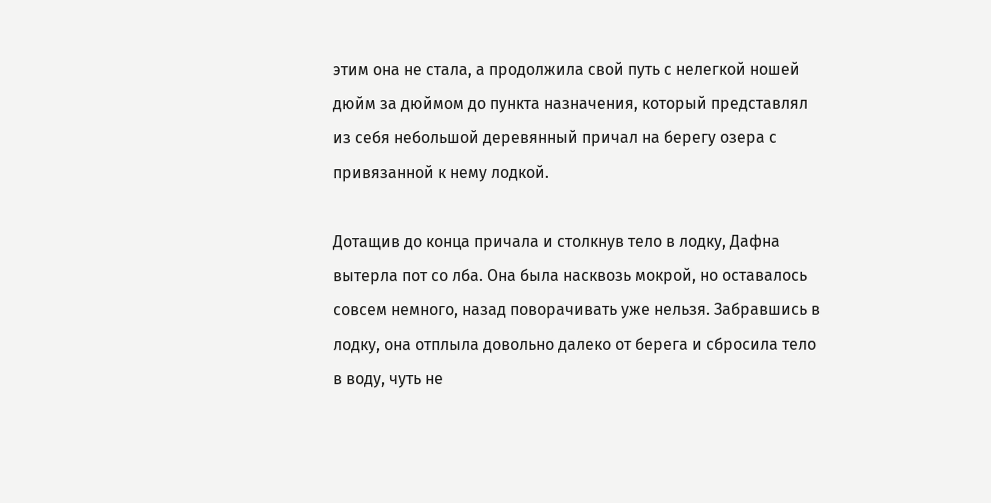этим она не стала, а продолжила свой путь с нелегкой ношей дюйм за дюймом до пункта назначения, который представлял из себя небольшой деревянный причал на берегу озера с привязанной к нему лодкой.

Дотащив до конца причала и столкнув тело в лодку, Дафна вытерла пот со лба. Она была насквозь мокрой, но оставалось совсем немного, назад поворачивать уже нельзя. Забравшись в лодку, она отплыла довольно далеко от берега и сбросила тело в воду, чуть не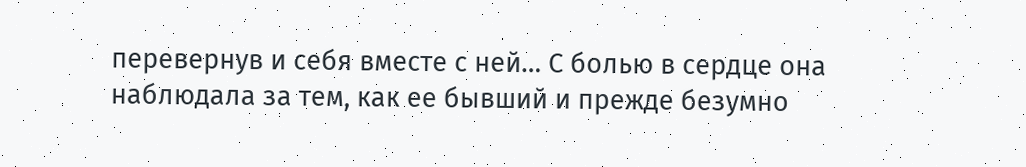перевернув и себя вместе с ней… С болью в сердце она наблюдала за тем, как ее бывший и прежде безумно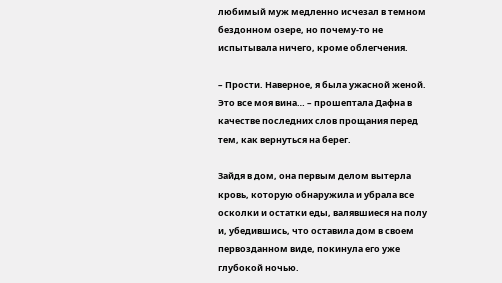любимый муж медленно исчезал в темном бездонном озере, но почему-то не испытывала ничего, кроме облегчения.

– Прости. Наверное, я была ужасной женой. Это все моя вина… – прошептала Дафна в качестве последних слов прощания перед тем, как вернуться на берег.

Зайдя в дом, она первым делом вытерла кровь, которую обнаружила и убрала все осколки и остатки еды, валявшиеся на полу и, убедившись, что оставила дом в своем первозданном виде, покинула его уже глубокой ночью.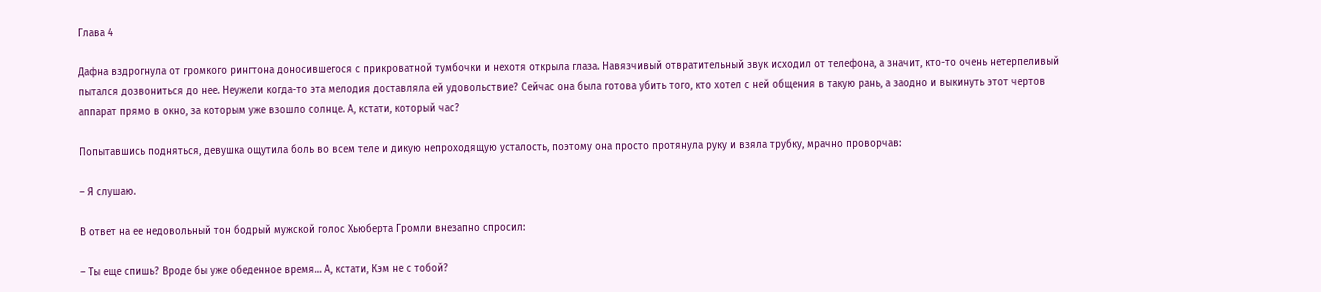Глава 4

Дафна вздрогнула от громкого рингтона доносившегося с прикроватной тумбочки и нехотя открыла глаза. Навязчивый отвратительный звук исходил от телефона, а значит, кто-то очень нетерпеливый пытался дозвониться до нее. Неужели когда-то эта мелодия доставляла ей удовольствие? Сейчас она была готова убить того, кто хотел с ней общения в такую рань, а заодно и выкинуть этот чертов аппарат прямо в окно, за которым уже взошло солнце. А, кстати, который час?

Попытавшись подняться, девушка ощутила боль во всем теле и дикую непроходящую усталость, поэтому она просто протянула руку и взяла трубку, мрачно проворчав:

– Я слушаю.

В ответ на ее недовольный тон бодрый мужской голос Хьюберта Громли внезапно спросил:

– Ты еще спишь? Вроде бы уже обеденное время… А, кстати, Кэм не с тобой?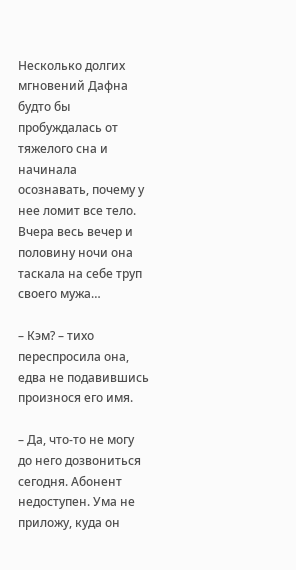Несколько долгих мгновений Дафна будто бы пробуждалась от тяжелого сна и начинала осознавать, почему у нее ломит все тело. Вчера весь вечер и половину ночи она таскала на себе труп своего мужа…

– Кэм? – тихо переспросила она, едва не подавившись произнося его имя.

– Да, что-то не могу до него дозвониться сегодня. Абонент недоступен. Ума не приложу, куда он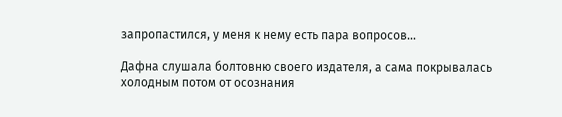запропастился, у меня к нему есть пара вопросов…

Дафна слушала болтовню своего издателя, а сама покрывалась холодным потом от осознания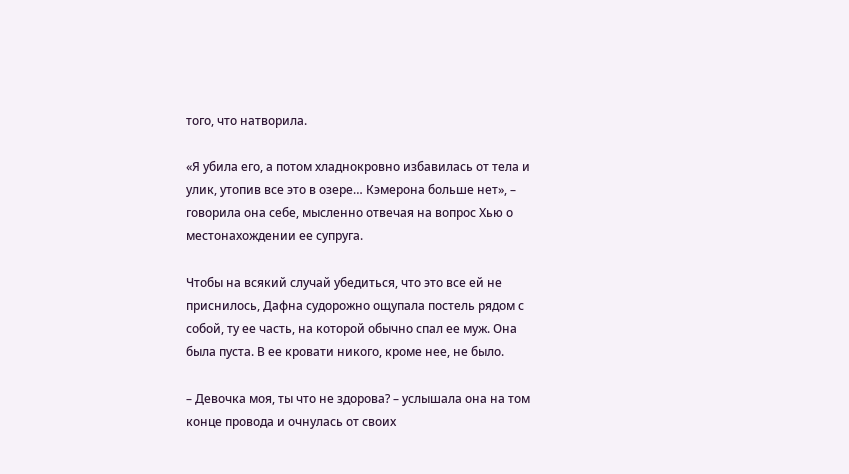того, что натворила.

«Я убила его, а потом хладнокровно избавилась от тела и улик, утопив все это в озере… Кэмерона больше нет», – говорила она себе, мысленно отвечая на вопрос Хью о местонахождении ее супруга.

Чтобы на всякий случай убедиться, что это все ей не приснилось, Дафна судорожно ощупала постель рядом с собой, ту ее часть, на которой обычно спал ее муж. Она была пуста. В ее кровати никого, кроме нее, не было.

– Девочка моя, ты что не здорова? – услышала она на том конце провода и очнулась от своих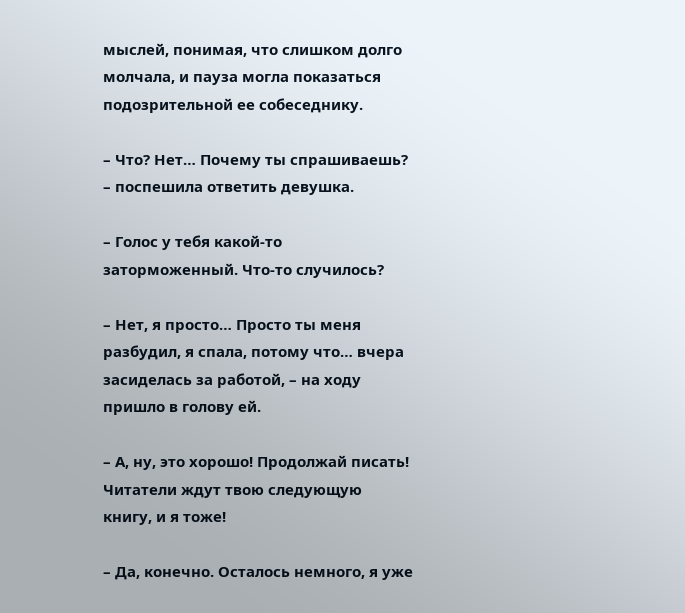мыслей, понимая, что слишком долго молчала, и пауза могла показаться подозрительной ее собеседнику.

– Что? Нет… Почему ты спрашиваешь? – поспешила ответить девушка.

– Голос у тебя какой-то заторможенный. Что-то случилось?

– Нет, я просто… Просто ты меня разбудил, я спала, потому что… вчера засиделась за работой, – на ходу пришло в голову ей.

– А, ну, это хорошо! Продолжай писать! Читатели ждут твою следующую книгу, и я тоже!

– Да, конечно. Осталось немного, я уже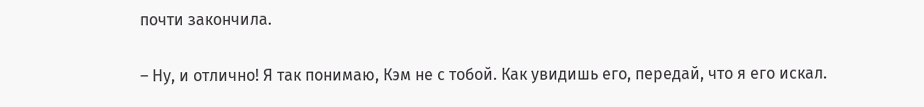почти закончила.

– Ну, и отлично! Я так понимаю, Кэм не с тобой. Как увидишь его, передай, что я его искал.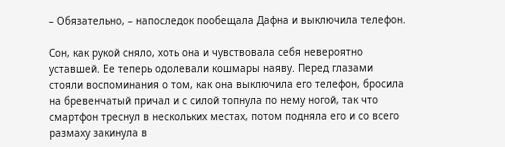– Обязательно, – напоследок пообещала Дафна и выключила телефон.

Сон, как рукой сняло, хоть она и чувствовала себя невероятно уставшей. Ее теперь одолевали кошмары наяву. Перед глазами стояли воспоминания о том, как она выключила его телефон, бросила на бревенчатый причал и с силой топнула по нему ногой, так что смартфон треснул в нескольких местах, потом подняла его и со всего размаху закинула в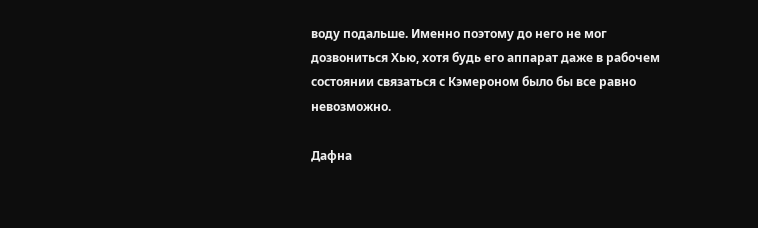воду подальше. Именно поэтому до него не мог дозвониться Хью, хотя будь его аппарат даже в рабочем состоянии связаться с Кэмероном было бы все равно невозможно.

Дафна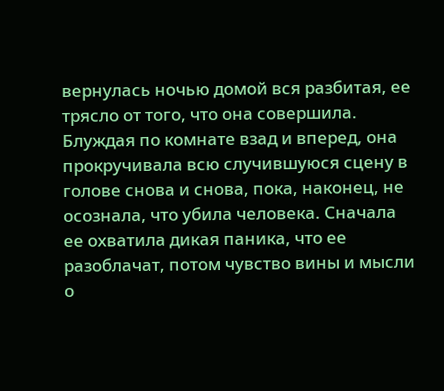вернулась ночью домой вся разбитая, ее трясло от того, что она совершила. Блуждая по комнате взад и вперед, она прокручивала всю случившуюся сцену в голове снова и снова, пока, наконец, не осознала, что убила человека. Сначала ее охватила дикая паника, что ее разоблачат, потом чувство вины и мысли о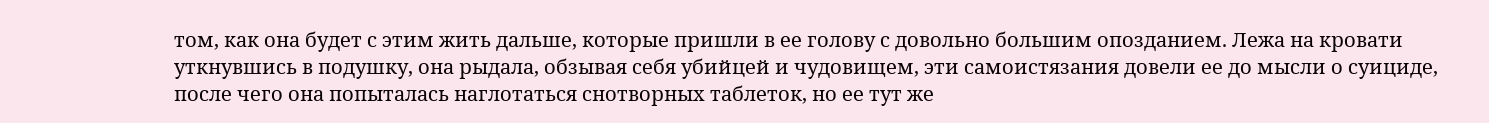том, как она будет с этим жить дальше, которые пришли в ее голову с довольно большим опозданием. Лежа на кровати уткнувшись в подушку, она рыдала, обзывая себя убийцей и чудовищем, эти самоистязания довели ее до мысли о суициде, после чего она попыталась наглотаться снотворных таблеток, но ее тут же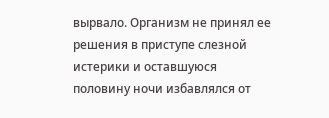вырвало. Организм не принял ее решения в приступе слезной истерики и оставшуюся половину ночи избавлялся от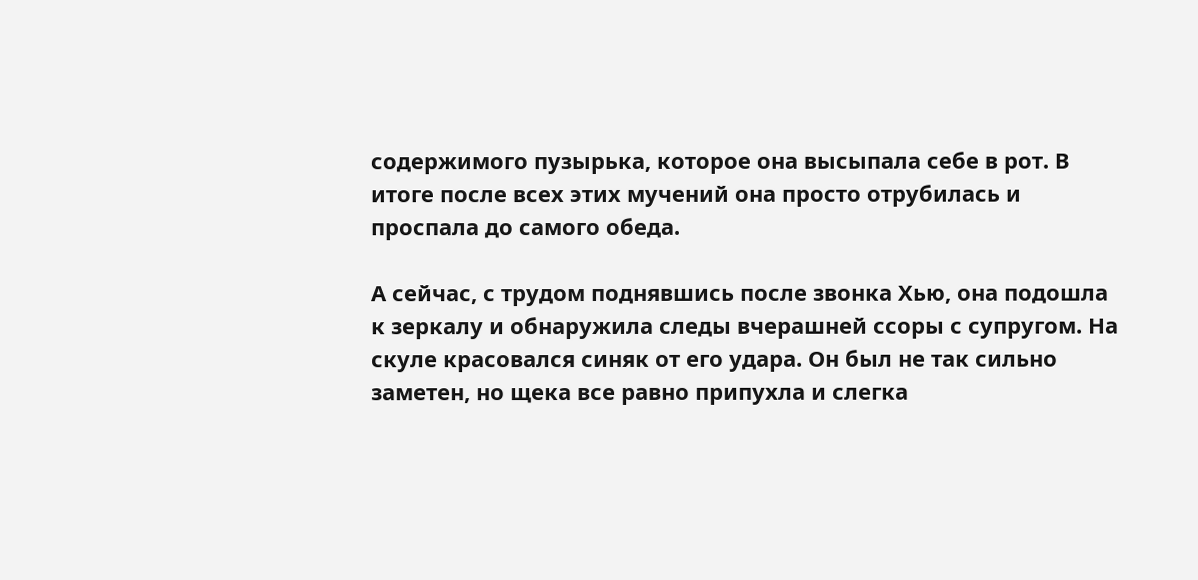содержимого пузырька, которое она высыпала себе в рот. В итоге после всех этих мучений она просто отрубилась и проспала до самого обеда.

А сейчас, с трудом поднявшись после звонка Хью, она подошла к зеркалу и обнаружила следы вчерашней ссоры с супругом. На скуле красовался синяк от его удара. Он был не так сильно заметен, но щека все равно припухла и слегка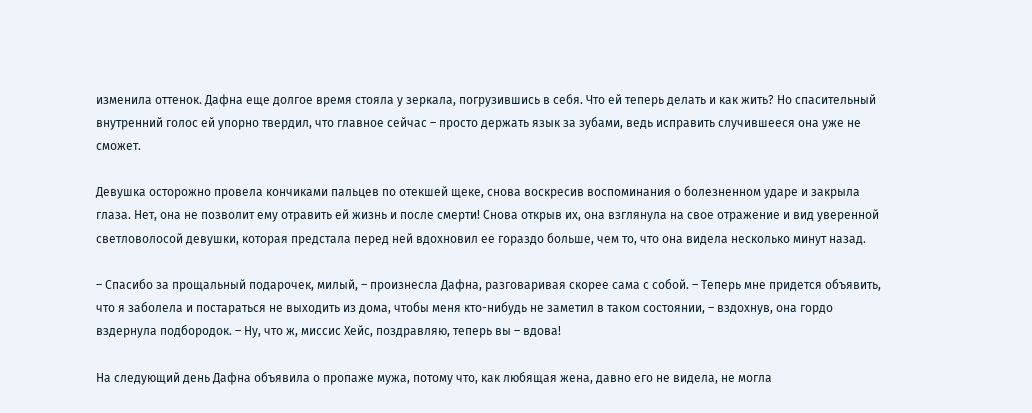изменила оттенок. Дафна еще долгое время стояла у зеркала, погрузившись в себя. Что ей теперь делать и как жить? Но спасительный внутренний голос ей упорно твердил, что главное сейчас – просто держать язык за зубами, ведь исправить случившееся она уже не сможет.

Девушка осторожно провела кончиками пальцев по отекшей щеке, снова воскресив воспоминания о болезненном ударе и закрыла глаза. Нет, она не позволит ему отравить ей жизнь и после смерти! Снова открыв их, она взглянула на свое отражение и вид уверенной светловолосой девушки, которая предстала перед ней вдохновил ее гораздо больше, чем то, что она видела несколько минут назад.

– Спасибо за прощальный подарочек, милый, – произнесла Дафна, разговаривая скорее сама с собой. – Теперь мне придется объявить, что я заболела и постараться не выходить из дома, чтобы меня кто-нибудь не заметил в таком состоянии, – вздохнув, она гордо вздернула подбородок. – Ну, что ж, миссис Хейс, поздравляю, теперь вы – вдова!

На следующий день Дафна объявила о пропаже мужа, потому что, как любящая жена, давно его не видела, не могла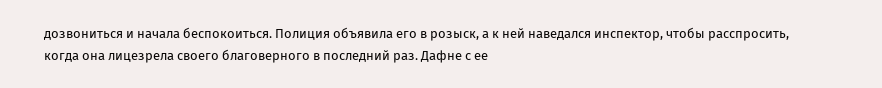дозвониться и начала беспокоиться. Полиция объявила его в розыск, а к ней наведался инспектор, чтобы расспросить, когда она лицезрела своего благоверного в последний раз. Дафне с ее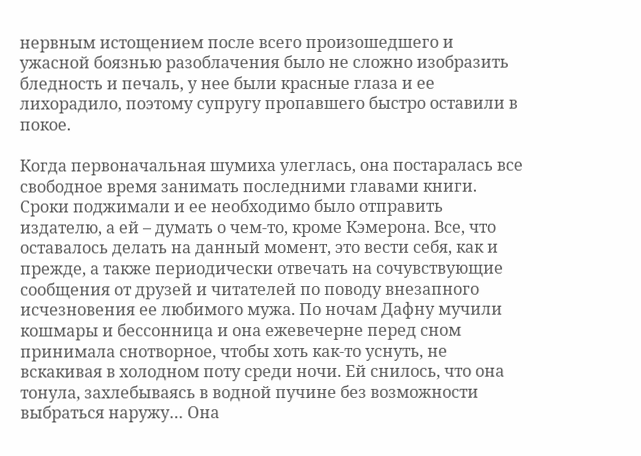нервным истощением после всего произошедшего и ужасной боязнью разоблачения было не сложно изобразить бледность и печаль, у нее были красные глаза и ее лихорадило, поэтому супругу пропавшего быстро оставили в покое.

Когда первоначальная шумиха улеглась, она постаралась все свободное время занимать последними главами книги. Сроки поджимали и ее необходимо было отправить издателю, а ей – думать о чем-то, кроме Кэмерона. Все, что оставалось делать на данный момент, это вести себя, как и прежде, а также периодически отвечать на сочувствующие сообщения от друзей и читателей по поводу внезапного исчезновения ее любимого мужа. По ночам Дафну мучили кошмары и бессонница и она ежевечерне перед сном принимала снотворное, чтобы хоть как-то уснуть, не вскакивая в холодном поту среди ночи. Ей снилось, что она тонула, захлебываясь в водной пучине без возможности выбраться наружу… Она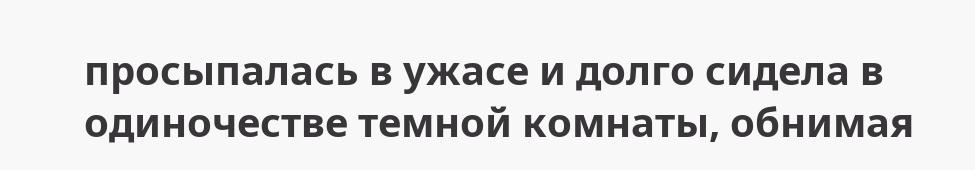просыпалась в ужасе и долго сидела в одиночестве темной комнаты, обнимая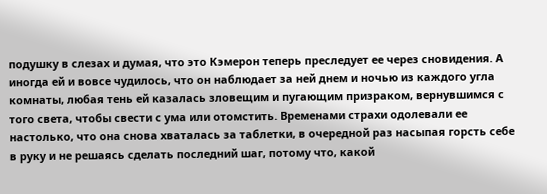подушку в слезах и думая, что это Кэмерон теперь преследует ее через сновидения. А иногда ей и вовсе чудилось, что он наблюдает за ней днем и ночью из каждого угла комнаты, любая тень ей казалась зловещим и пугающим призраком, вернувшимся с того света, чтобы свести с ума или отомстить. Временами страхи одолевали ее настолько, что она снова хваталась за таблетки, в очередной раз насыпая горсть себе в руку и не решаясь сделать последний шаг, потому что, какой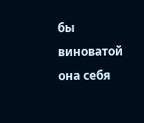бы виноватой она себя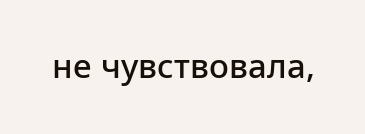не чувствовала,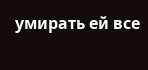умирать ей все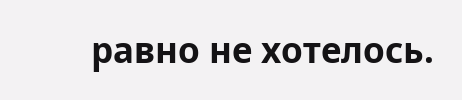равно не хотелось.